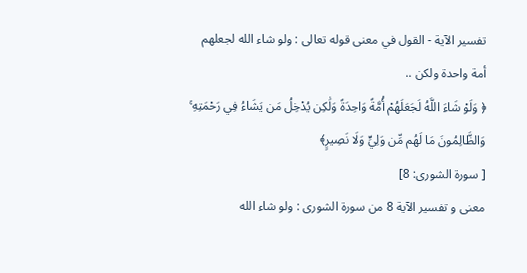تفسير الآية - القول في معنى قوله تعالى : ولو شاء الله لجعلهم أمة واحدة ولكن ..
﴿ وَلَوْ شَاءَ اللَّهُ لَجَعَلَهُمْ أُمَّةً وَاحِدَةً وَلَٰكِن يُدْخِلُ مَن يَشَاءُ فِي رَحْمَتِهِ ۚ وَالظَّالِمُونَ مَا لَهُم مِّن وَلِيٍّ وَلَا نَصِيرٍ﴾
[ سورة الشورى: 8]
معنى و تفسير الآية 8 من سورة الشورى : ولو شاء الله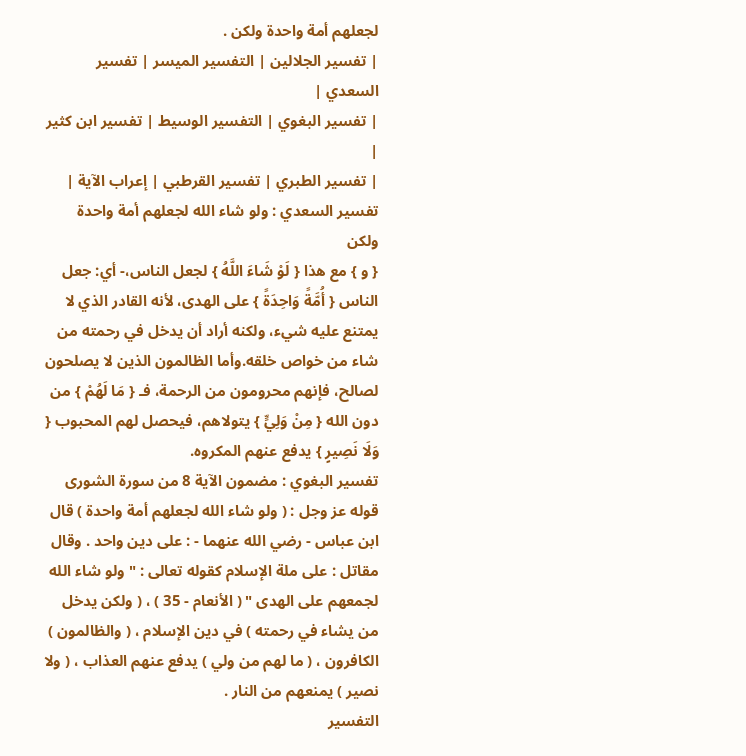لجعلهم أمة واحدة ولكن .
| تفسير الجلالين | التفسير الميسر | تفسير السعدي |
| تفسير البغوي | التفسير الوسيط | تفسير ابن كثير |
| تفسير الطبري | تفسير القرطبي | إعراب الآية |
تفسير السعدي : ولو شاء الله لجعلهم أمة واحدة ولكن
{ و } مع هذا { لَوْ شَاءَ اللَّهُ } لجعل الناس،- أي: جعل الناس { أُمَّةً وَاحِدَةً } على الهدى، لأنه القادر الذي لا يمتنع عليه شيء، ولكنه أراد أن يدخل في رحمته من شاء من خواص خلقه.وأما الظالمون الذين لا يصلحون لصالح، فإنهم محرومون من الرحمة، فـ { مَا لَهُمْ } من دون الله { مِنْ وَلِيٍّ } يتولاهم، فيحصل لهم المحبوب { وَلَا نَصِيرٍ } يدفع عنهم المكروه.
تفسير البغوي : مضمون الآية 8 من سورة الشورى
قوله عز وجل : ( ولو شاء الله لجعلهم أمة واحدة ) قال ابن عباس - رضي الله عنهما - : على دين واحد . وقال مقاتل : على ملة الإسلام كقوله تعالى : " ولو شاء الله لجمعهم على الهدى " ( الأنعام - 35 ) ، ( ولكن يدخل من يشاء في رحمته ) في دين الإسلام ، ( والظالمون ) الكافرون ، ( ما لهم من ولي ) يدفع عنهم العذاب ، ( ولا نصير ) يمنعهم من النار .
التفسير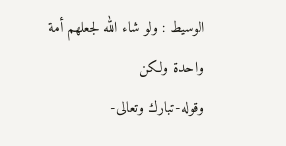الوسيط : ولو شاء الله لجعلهم أمة واحدة ولكن
وقوله-تبارك وتعالى-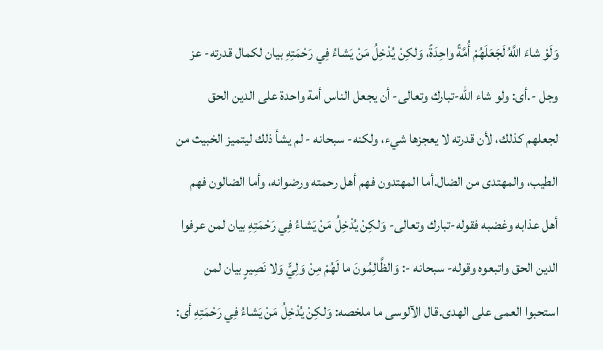وَلَوْ شاءَ اللَّهُ لَجَعَلَهُمْ أُمَّةً واحِدَةً، وَلكِنْ يُدْخِلُ مَنْ يَشاءُ فِي رَحْمَتِهِ بيان لكمال قدرته- عز وجل -.أى: ولو شاء الله-تبارك وتعالى- أن يجعل الناس أمة واحدة على الدين الحق لجعلهم كذلك، لأن قدرته لا يعجزها شيء، ولكنه- سبحانه - لم يشأ ذلك ليتميز الخبيث من الطيب، والمهتدى من الضال.أما المهتدون فهم أهل رحمته ورضوانه، وأما الضالون فهم أهل عذابه وغضبه فقوله-تبارك وتعالى- وَلكِنْ يُدْخِلُ مَنْ يَشاءُ فِي رَحْمَتِهِ بيان لمن عرفوا الدين الحق واتبعوه وقوله- سبحانه -: وَالظَّالِمُونَ ما لَهُمْ مِنْ وَلِيٍّ وَلا نَصِيرٍ بيان لمن استحبوا العمى على الهدى.قال الآلوسى ما ملخصه: وَلكِنْ يُدْخِلُ مَنْ يَشاءُ فِي رَحْمَتِهِ أى: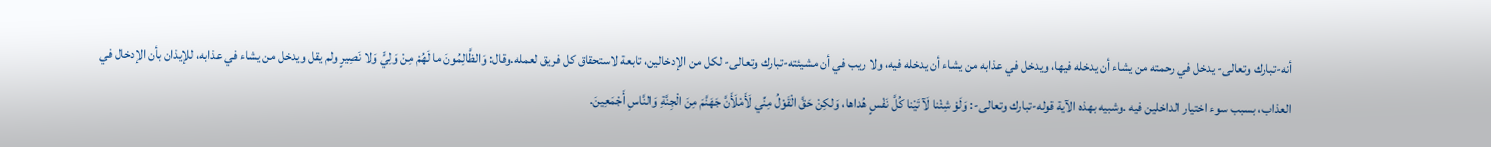أنه-تبارك وتعالى- يدخل في رحمته من يشاء أن يدخله فيها، ويدخل في عذابه من يشاء أن يدخله فيه، ولا ريب في أن مشيئته-تبارك وتعالى- لكل من الإدخالين، تابعة لاستحقاق كل فريق لعمله.وقال: وَالظَّالِمُونَ ما لَهُمْ مِنْ وَلِيٍّ وَلا نَصِيرٍ ولم يقل ويدخل من يشاء في عذابه، للإيذان بأن الإدخال في العذاب، بسبب سوء اختيار الداخلين فيه .وشبيه بهذه الآية قوله-تبارك وتعالى-: وَلَوْ شِئْنا لَآتَيْنا كُلَّ نَفْسٍ هُداها، وَلكِنْ حَقَّ الْقَوْلُ مِنِّي لَأَمْلَأَنَّ جَهَنَّمَ مِنَ الْجِنَّةِ وَالنَّاسِ أَجْمَعِينَ.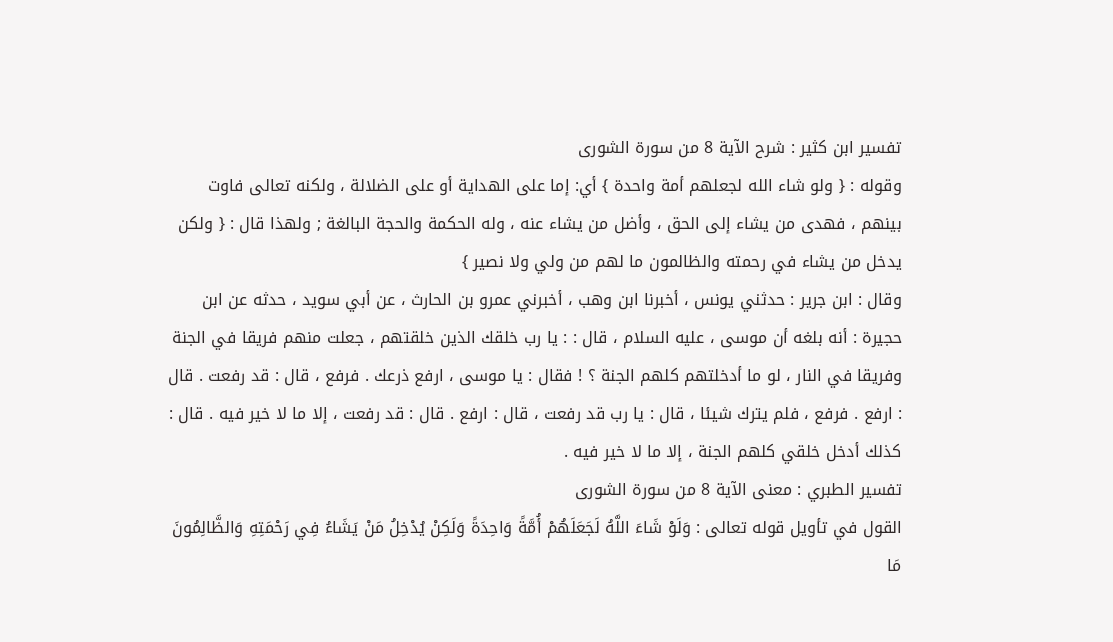تفسير ابن كثير : شرح الآية 8 من سورة الشورى
وقوله : { ولو شاء الله لجعلهم أمة واحدة } أي: إما على الهداية أو على الضلالة ، ولكنه تعالى فاوت بينهم ، فهدى من يشاء إلى الحق ، وأضل من يشاء عنه ، وله الحكمة والحجة البالغة ; ولهذا قال : { ولكن يدخل من يشاء في رحمته والظالمون ما لهم من ولي ولا نصير }
وقال : ابن جرير : حدثني يونس ، أخبرنا ابن وهب ، أخبرني عمرو بن الحارث ، عن أبي سويد ، حدثه عن ابن حجيرة : أنه بلغه أن موسى ، عليه السلام ، قال : : يا رب خلقك الذين خلقتهم ، جعلت منهم فريقا في الجنة وفريقا في النار ، لو ما أدخلتهم كلهم الجنة ؟ ! فقال : يا موسى ، ارفع ذرعك . فرفع ، قال : قد رفعت . قال : ارفع . فرفع ، فلم يترك شيئا ، قال : يا رب قد رفعت ، قال : ارفع . قال : قد رفعت ، إلا ما لا خير فيه . قال : كذلك أدخل خلقي كلهم الجنة ، إلا ما لا خير فيه .
تفسير الطبري : معنى الآية 8 من سورة الشورى
القول في تأويل قوله تعالى : وَلَوْ شَاءَ اللَّهُ لَجَعَلَهُمْ أُمَّةً وَاحِدَةً وَلَكِنْ يُدْخِلُ مَنْ يَشَاءُ فِي رَحْمَتِهِ وَالظَّالِمُونَ مَا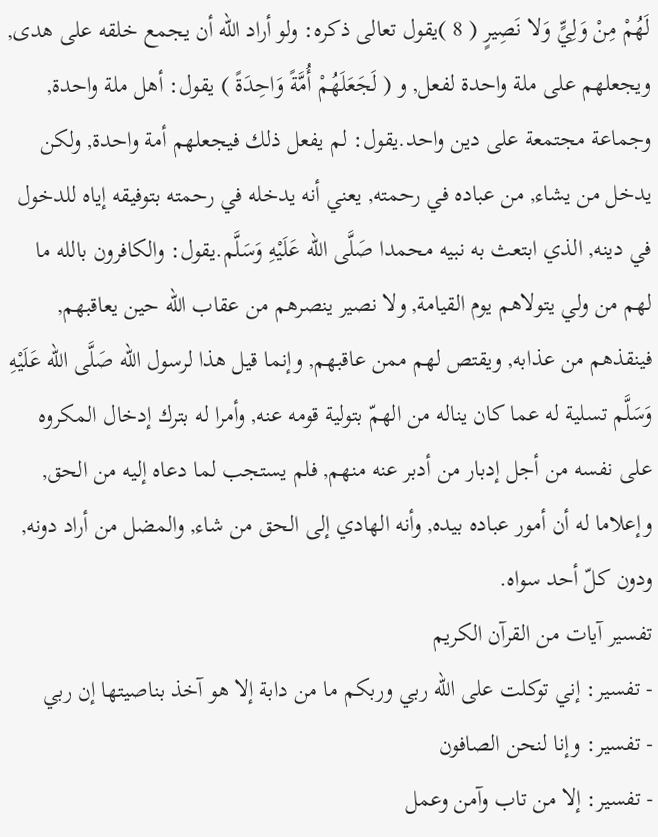لَهُمْ مِنْ وَلِيٍّ وَلا نَصِيرٍ ( 8 )يقول تعالى ذكره: ولو أراد الله أن يجمع خلقه على هدى, ويجعلهم على ملة واحدة لفعل, و ( لَجَعَلَهُمْ أُمَّةً وَاحِدَةً ) يقول: أهل ملة واحدة, وجماعة مجتمعة على دين واحد.يقول: لم يفعل ذلك فيجعلهم أمة واحدة, ولكن يدخل من يشاء, من عباده في رحمته, يعني أنه يدخله في رحمته بتوفيقه إياه للدخول في دينه, الذي ابتعث به نبيه محمدا صَلَّى الله عَلَيْهِ وَسَلَّم.يقول: والكافرون بالله ما لهم من ولي يتولاهم يوم القيامة, ولا نصير ينصرهم من عقاب الله حين يعاقبهم, فينقذهم من عذابه, ويقتص لهم ممن عاقبهم, وإنما قيل هذا لرسول الله صَلَّى الله عَلَيْهِ وَسَلَّم تسلية له عما كان يناله من الهمّ بتولية قومه عنه, وأمرا له بترك إدخال المكروه على نفسه من أجل إدبار من أدبر عنه منهم, فلم يستجب لما دعاه إليه من الحق, وإعلاما له أن أمور عباده بيده, وأنه الهادي إلى الحق من شاء, والمضل من أراد دونه, ودون كلّ أحد سواه.
تفسير آيات من القرآن الكريم
- تفسير: إني توكلت على الله ربي وربكم ما من دابة إلا هو آخذ بناصيتها إن ربي
- تفسير: وإنا لنحن الصافون
- تفسير: إلا من تاب وآمن وعمل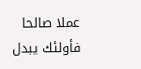عملا صالحا فأولئك يبدل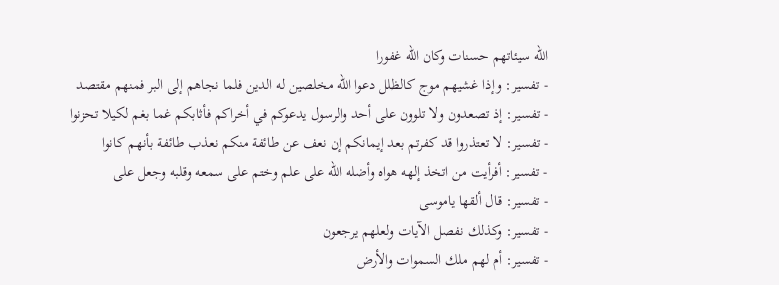الله سيئاتهم حسنات وكان الله غفورا
- تفسير: وإذا غشيهم موج كالظلل دعوا الله مخلصين له الدين فلما نجاهم إلى البر فمنهم مقتصد
- تفسير: إذ تصعدون ولا تلوون على أحد والرسول يدعوكم في أخراكم فأثابكم غما بغم لكيلا تحزنوا
- تفسير: لا تعتذروا قد كفرتم بعد إيمانكم إن نعف عن طائفة منكم نعذب طائفة بأنهم كانوا
- تفسير: أفرأيت من اتخذ إلهه هواه وأضله الله على علم وختم على سمعه وقلبه وجعل على
- تفسير: قال ألقها ياموسى
- تفسير: وكذلك نفصل الآيات ولعلهم يرجعون
- تفسير: أم لهم ملك السموات والأرض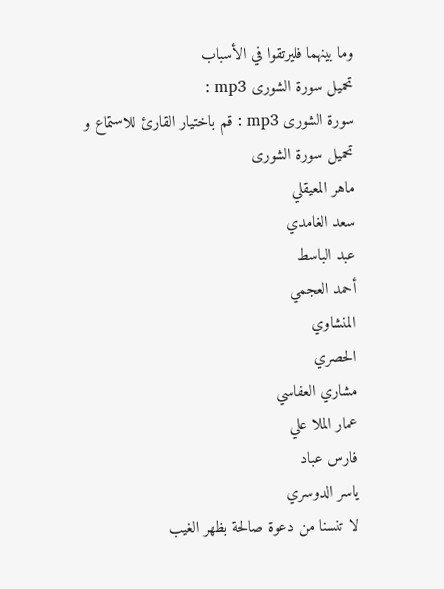وما بينهما فليرتقوا في الأسباب
تحميل سورة الشورى mp3 :
سورة الشورى mp3 : قم باختيار القارئ للاستماع و تحميل سورة الشورى
ماهر المعيقلي
سعد الغامدي
عبد الباسط
أحمد العجمي
المنشاوي
الحصري
مشاري العفاسي
عمار الملا علي
فارس عباد
ياسر الدوسري
لا تنسنا من دعوة صالحة بظهر الغيب